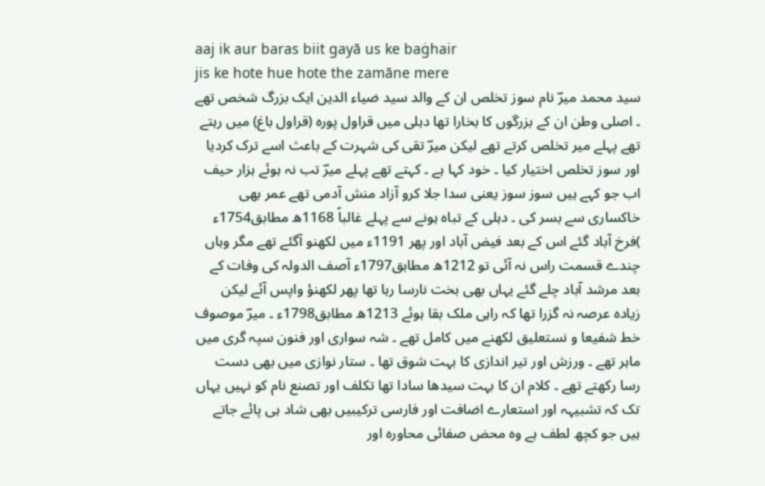aaj ik aur baras biit gayā us ke baġhair
jis ke hote hue hote the zamāne mere
سید محمد میرؔ نام سوز تخلص ان کے والد سید ضیاء الدین ایک بزرگ شخص تھے ۔ اصلی وطن ان کے بزرگوں کا بخارا تھا دہلی میں قراول پورہ (قراول باغ) میں رہتے تھے پہلے میر تخلص کرتے تھے لیکن میرؔ تقی کی شہرت کے باعث اسے ترک کردیا اور سوز تخلص اختیار کیا ۔ خود کہا ہے ۔ کہتے تھے پہلے میرؔ تب نہ ہوئے ہزار حیف اب جو کہے ہیں سوز سوز یعنی سدا جلا کرو آزاد منش آدمی تھے عمر بھی خاکساری سے بسر کی ۔ دہلی کے تباہ ہونے سے پہلے غالباً 1168ھ مطابق1754ء )فرخ آباد گئے اس کے بعد فیض آباد اور پھر 1191ء میں لکھنو آگئے تھے مگر وہاں چندے قسمت راس نہ آئی تو 1212ھ مطابق1797ء آصف الدولہ کی وفات کے بعد مرشد آباد چلے گئے یہاں بھی بخت نارسا رہا تھا پھر لکھنؤ واپس آئے لیکن زیادہ عرصہ نہ گزرا تھا کہ راہی ملک بقا ہوئے 1213ھ مطابق1798ء ۔ میرؔ موصوف خط شفیعا و نستعلیق لکھنے میں کامل تھے ۔ شہ سواری اور فنون سپہ گری میں ماہر تھے ۔ ورزش اور تیر اندازی کا بہت شوق تھا ۔ ستار نوازی میں بھی دست رسا رکھتے تھے ۔ کلام ان کا بہت سیدھا سادا تھا تکلف اور تصنع نام کو نہیں یہاں تک کہ تشبیہہ اور استعارے اضافت اور فارسی ترکیبیں بھی شاد ہی پائے جاتے ہیں جو کچھ لطف ہے وہ محض صفائی محاورہ اور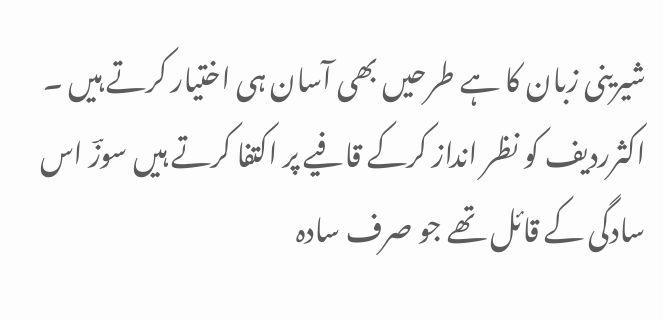شیرینی زبان کا ہے طرحیں بھی آسان ہی اختیار کرتے ہیں ۔ اکثرردیف کو نظر انداز کرکے قافیے پر اکتفا کرتے ہیں سوزؔ اس سادگی کے قائل تھے جو صرف سادہ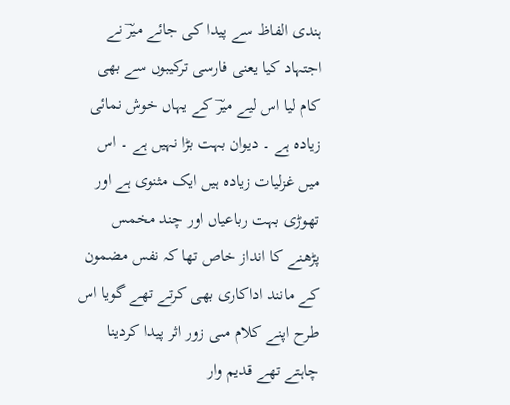ہندی الفاظ سے پیدا کی جائے میرؔ نے اجتہاد کیا یعنی فارسی ترکیبوں سے بھی کام لیا اس لیے میرؔ کے یہاں خوش نمائی زیادہ ہے ۔ دیوان بہت بڑا نہیں ہے ۔ اس میں غزلیات زیادہ ہیں ایک مثنوی ہے اور تھوڑی بہت رباعیاں اور چند مخمس پڑھنے کا انداز خاص تھا کہ نفس مضمون کے مانند اداکاری بھی کرتے تھے گویا اس طرح اپنے کلام مںی زور اثر پیدا کردینا چاہتے تھے قدیم وار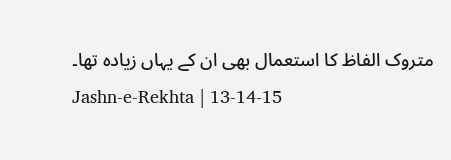متروک الفاظ کا استعمال بھی ان کے یہاں زیادہ تھا۔
Jashn-e-Rekhta | 13-14-15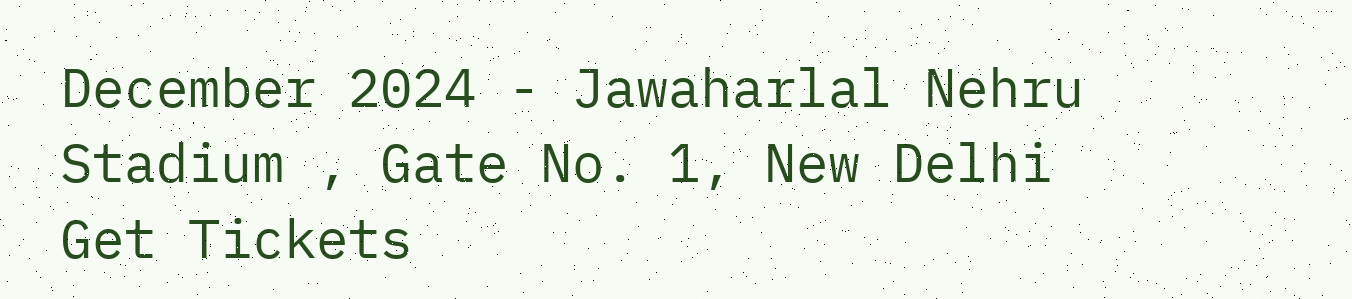December 2024 - Jawaharlal Nehru Stadium , Gate No. 1, New Delhi
Get Tickets